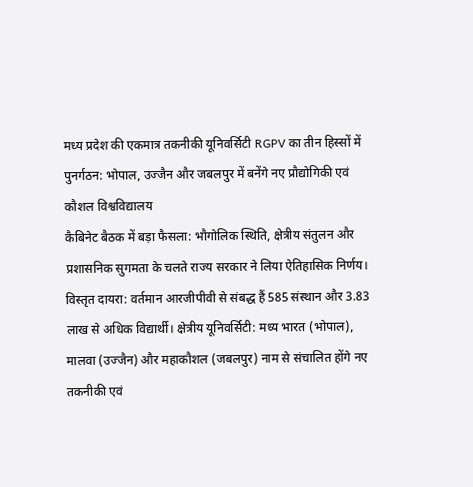मध्य प्रदेश की एकमात्र तकनीकी यूनिवर्सिटी RGPV का तीन हिस्सों में पुनर्गठन: भोपाल, उज्जैन और जबलपुर में बनेंगे नए प्रौद्योगिकी एवं कौशल विश्वविद्यालय
कैबिनेट बैठक में बड़ा फैसला: भौगोलिक स्थिति, क्षेत्रीय संतुलन और प्रशासनिक सुगमता के चलते राज्य सरकार ने लिया ऐतिहासिक निर्णय। विस्तृत दायरा: वर्तमान आरजीपीवी से संबद्ध हैं 585 संस्थान और 3.83 लाख से अधिक विद्यार्थी। क्षेत्रीय यूनिवर्सिटी: मध्य भारत (भोपाल), मालवा (उज्जैन) और महाकौशल (जबलपुर) नाम से संचालित होंगे नए तकनीकी एवं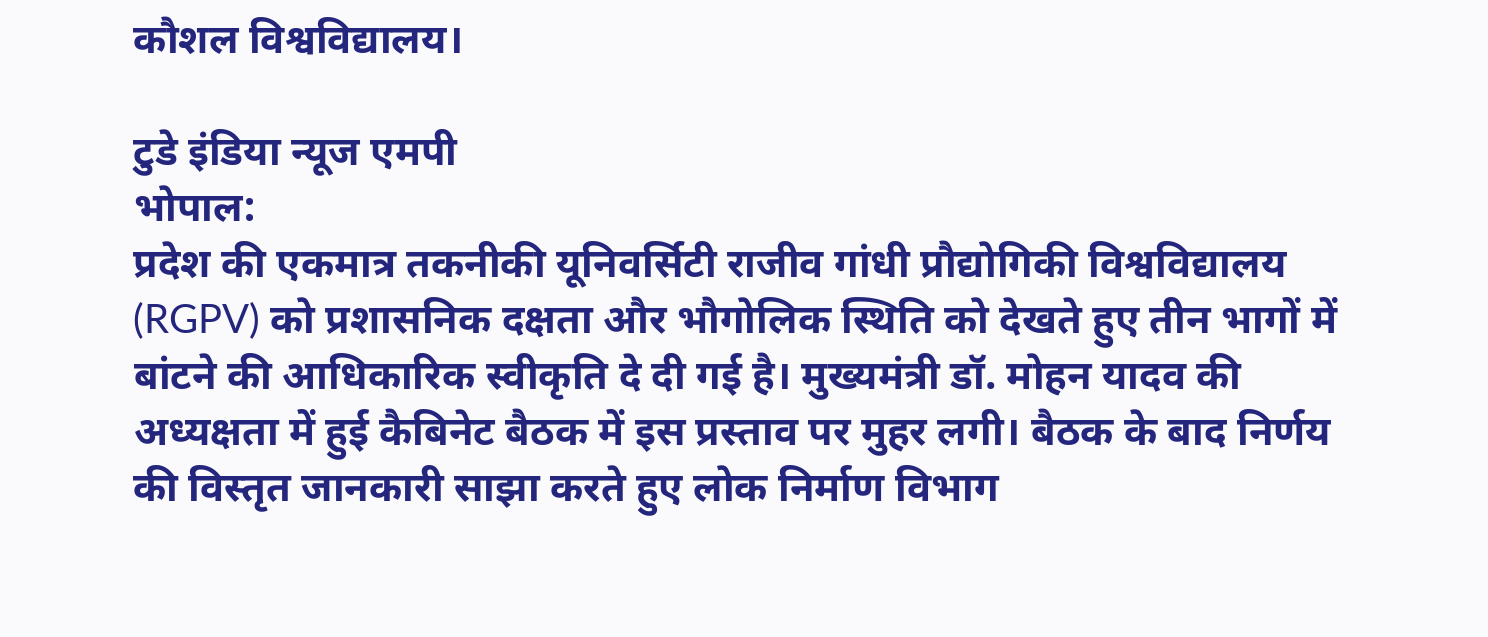कौशल विश्वविद्यालय।

टुडे इंडिया न्यूज एमपी
भोपाल:
प्रदेश की एकमात्र तकनीकी यूनिवर्सिटी राजीव गांधी प्रौद्योगिकी विश्वविद्यालय (RGPV) को प्रशासनिक दक्षता और भौगोलिक स्थिति को देखते हुए तीन भागों में बांटने की आधिकारिक स्वीकृति दे दी गई है। मुख्यमंत्री डॉ. मोहन यादव की अध्यक्षता में हुई कैबिनेट बैठक में इस प्रस्ताव पर मुहर लगी। बैठक के बाद निर्णय की विस्तृत जानकारी साझा करते हुए लोक निर्माण विभाग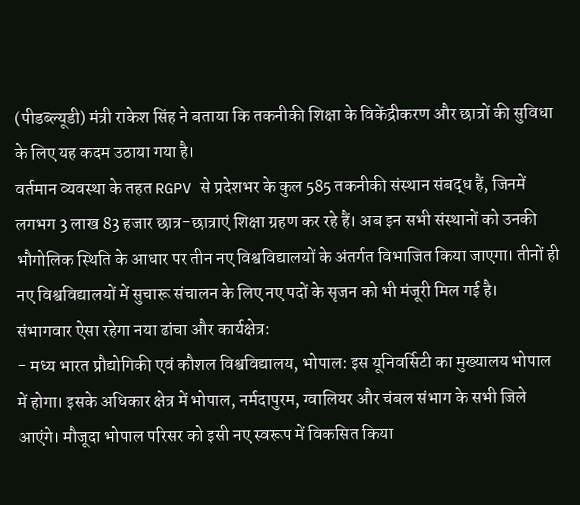(पीडब्ल्यूडी) मंत्री राकेश सिंह ने बताया कि तकनीकी शिक्षा के विकेंद्रीकरण और छात्रों की सुविधा के लिए यह कदम उठाया गया है।
वर्तमान व्यवस्था के तहत RGPV से प्रदेशभर के कुल 585 तकनीकी संस्थान संबद्ध हैं, जिनमें लगभग 3 लाख 83 हजार छात्र-छात्राएं शिक्षा ग्रहण कर रहे हैं। अब इन सभी संस्थानों को उनकी भौगोलिक स्थिति के आधार पर तीन नए विश्वविद्यालयों के अंतर्गत विभाजित किया जाएगा। तीनों ही नए विश्वविद्यालयों में सुचारू संचालन के लिए नए पदों के सृजन को भी मंजूरी मिल गई है।
संभागवार ऐसा रहेगा नया ढांचा और कार्यक्षेत्र:
- मध्य भारत प्रौद्योगिकी एवं कौशल विश्वविद्यालय, भोपाल: इस यूनिवर्सिटी का मुख्यालय भोपाल में होगा। इसके अधिकार क्षेत्र में भोपाल, नर्मदापुरम, ग्वालियर और चंबल संभाग के सभी जिले आएंगे। मौजूदा भोपाल परिसर को इसी नए स्वरूप में विकसित किया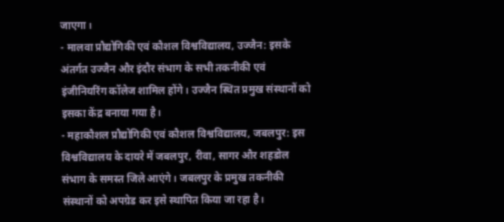जाएगा।
- मालवा प्रौद्योगिकी एवं कौशल विश्वविद्यालय, उज्जैन: इसके अंतर्गत उज्जैन और इंदौर संभाग के सभी तकनीकी एवं इंजीनियरिंग कॉलेज शामिल होंगे। उज्जैन स्थित प्रमुख संस्थानों को इसका केंद्र बनाया गया है।
- महाकौशल प्रौद्योगिकी एवं कौशल विश्वविद्यालय, जबलपुर: इस विश्वविद्यालय के दायरे में जबलपुर, रीवा, सागर और शहडोल संभाग के समस्त जिले आएंगे। जबलपुर के प्रमुख तकनीकी संस्थानों को अपग्रेड कर इसे स्थापित किया जा रहा है।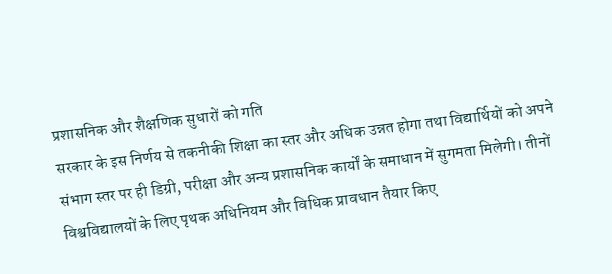प्रशासनिक और शैक्षणिक सुधारों को गति
सरकार के इस निर्णय से तकनीकी शिक्षा का स्तर और अधिक उन्नत होगा तथा विद्यार्थियों को अपने संभाग स्तर पर ही डिग्री, परीक्षा और अन्य प्रशासनिक कार्यों के समाधान में सुगमता मिलेगी। तीनों विश्वविद्यालयों के लिए पृथक अधिनियम और विधिक प्रावधान तैयार किए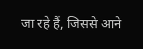जा रहे हैं, जिससे आने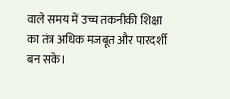वाले समय में उच्च तकनीकी शिक्षा का तंत्र अधिक मजबूत और पारदर्शी बन सके।